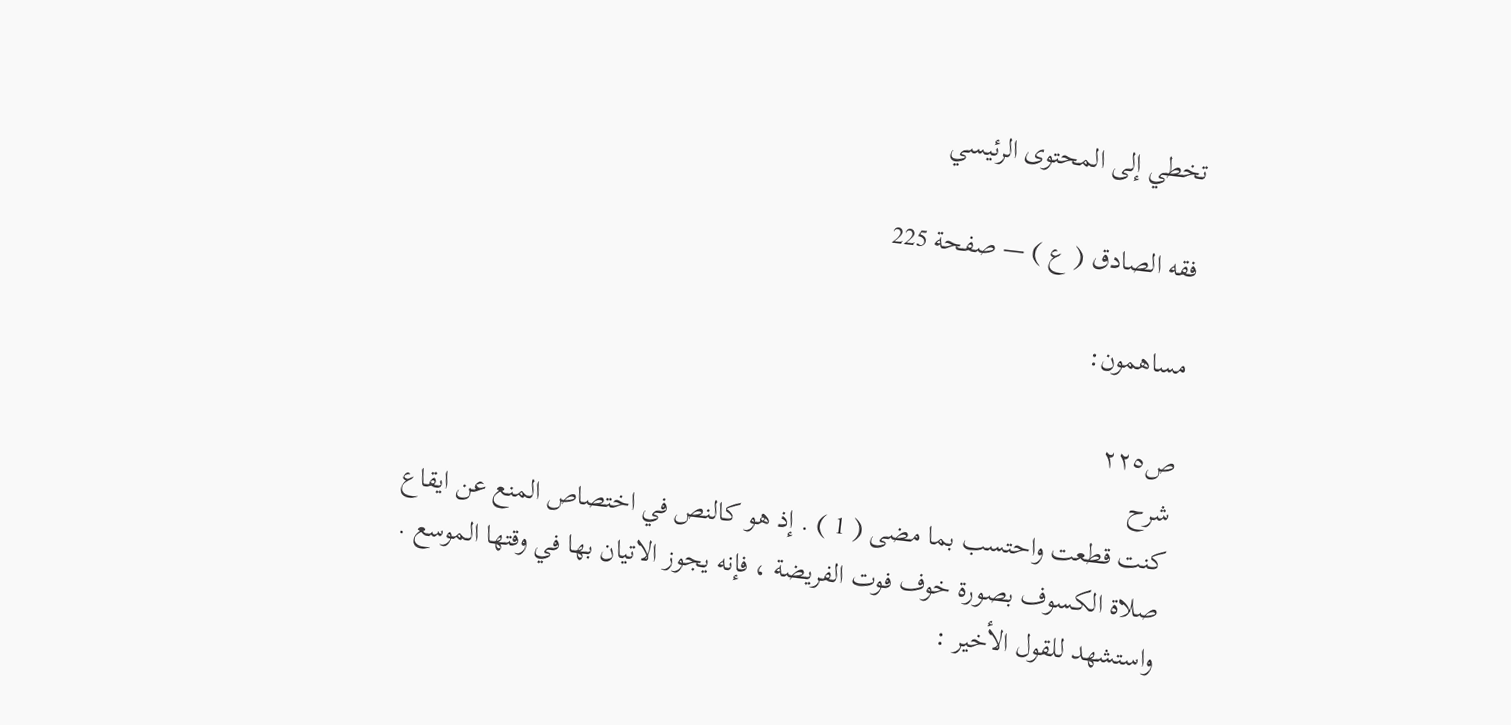تخطي إلى المحتوى الرئيسي

فقه الصادق ( ع ) — صفحة 225

مساهمون:

ص٢٢٥
شرح
كنت قطعت واحتسب بما مضى ( 1 ) . إذ هو كالنص في اختصاص المنع عن ايقاع صلاة الكسوف بصورة خوف فوت الفريضة ، فإنه يجوز الاتيان بها في وقتها الموسع . واستشهد للقول الأخير :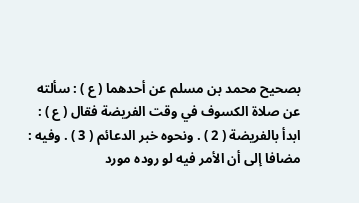بصحيح محمد بن مسلم عن أحدهما ( ع ) : سألته عن صلاة الكسوف في وقت الفريضة فقال ( ع ) : ابدأ بالفريضة ( 2 ) . ونحوه خبر الدعائم ( 3 ) . وفيه : مضافا إلى أن الأمر فيه لو روده مورد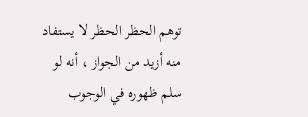توهم الحظر الحظر لا يستفاد منه أزيد من الجواز ، أنه لو سلم ظهوره في الوجوب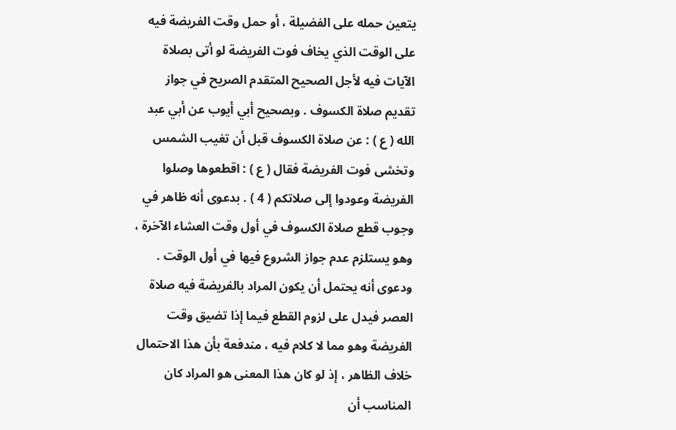يتعين حمله على الفضيلة ، أو حمل وقت الفريضة فيه على الوقت الذي يخاف فوت الفريضة لو أتى بصلاة الآيات فيه لأجل الصحيح المتقدم الصريح في جواز تقديم صلاة الكسوف . وبصحيح أبي أيوب عن أبي عبد الله ( ع ) : عن صلاة الكسوف قبل أن تغيب الشمس وتخشى فوت الفريضة فقال ( ع ) : اقطعوها وصلوا الفريضة وعودوا إلى صلاتكم ( 4 ) . بدعوى أنه ظاهر في وجوب قطع صلاة الكسوف في أول وقت العشاء الآخرة ، وهو يستلزم عدم جواز الشروع فيها في أول الوقت . ودعوى أنه يحتمل أن يكون المراد بالفريضة فيه صلاة العصر فيدل على لزوم القطع فيما إذا تضيق وقت الفريضة وهو مما لا كلام فيه ، مندفعة بأن هذا الاحتمال خلاف الظاهر ، إذ لو كان هذا المعنى هو المراد كان المناسب أن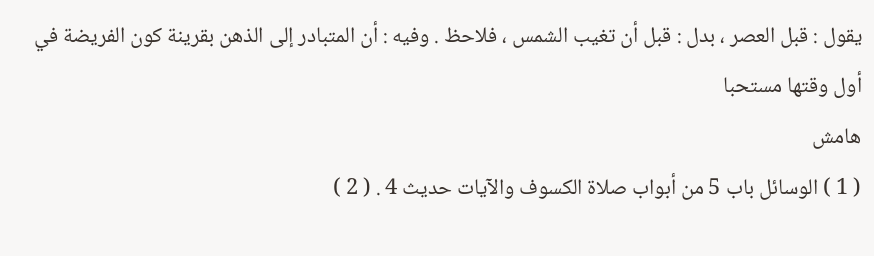يقول : قبل العصر ، بدل : قبل أن تغيب الشمس ، فلاحظ . وفيه : أن المتبادر إلى الذهن بقرينة كون الفريضة في أول وقتها مستحبا
هامش
( 1 ) الوسائل باب 5 من أبواب صلاة الكسوف والآيات حديث 4 . ( 2 )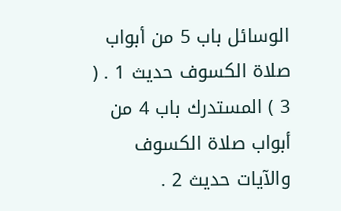الوسائل باب 5 من أبواب صلاة الكسوف حديث 1 . ( 3 ) المستدرك باب 4 من أبواب صلاة الكسوف والآيات حديث 2 .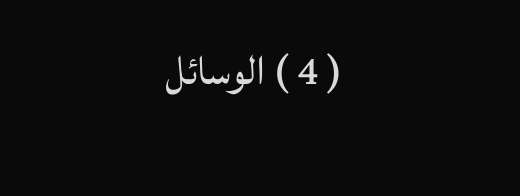( 4 ) الوسائل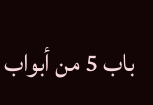باب 5 من أبواب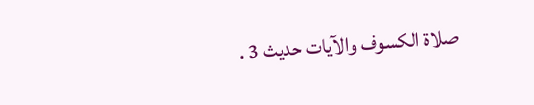صلاة الكسوف والآيات حديث 3 .